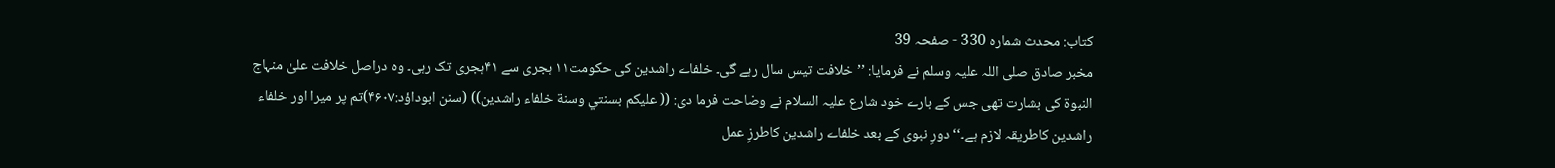کتاب: محدث شمارہ 330 - صفحہ 39
مخبر صادق صلی اللہ علیہ وسلم نے فرمایا: ’’خلافت تیس سال رہے گی۔ خلفاے راشدین کی حکومت۱۱ ہجری سے ۴۱ہجری تک رہی۔ وہ دراصل خلافت علیٰ منہاج النبوۃ کی بشارت تھی جس کے بارے خود شارع علیہ السلام نے وضاحت فرما دی: (( علیکم بسنتي وسنة خلفاء راشدین)) (سنن ابوداؤد:۴۶۰۷)تم پر میرا اور خلفاء راشدین کاطریقہ لازم ہے۔‘‘ دورِ نبوی کے بعد خلفاے راشدین کاطرزِ عمل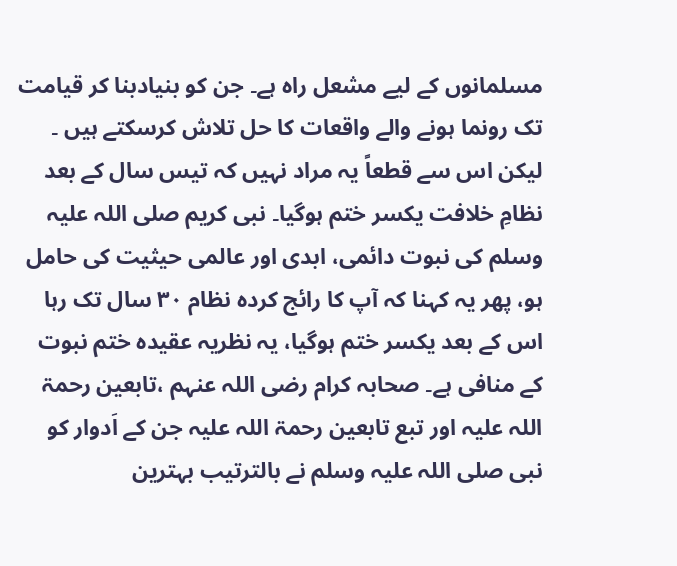مسلمانوں کے لیے مشعل راہ ہے۔ جن کو بنیادبنا کر قیامت تک رونما ہونے والے واقعات کا حل تلاش کرسکتے ہیں ۔ لیکن اس سے قطعاً یہ مراد نہیں کہ تیس سال کے بعد نظامِ خلافت یکسر ختم ہوگیا۔ نبی کریم صلی اللہ علیہ وسلم کی نبوت دائمی، ابدی اور عالمی حیثیت کی حامل ہو، پھر یہ کہنا کہ آپ کا رائج کردہ نظام ۳۰ سال تک رہا اس کے بعد یکسر ختم ہوگیا، یہ نظریہ عقیدہ ختم نبوت کے منافی ہے۔ صحابہ کرام رضی اللہ عنہم ،تابعین رحمۃ اللہ علیہ اور تبع تابعین رحمۃ اللہ علیہ جن کے اَدوار کو نبی صلی اللہ علیہ وسلم نے بالترتیب بہترین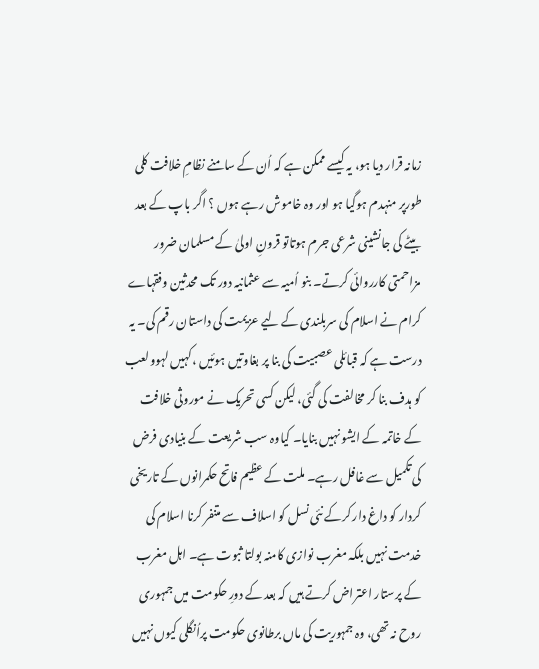زمانہ قرار دیا ہو، یہ کیسے ممکن ہے کہ اُن کے سامنے نظامِ خلافت کلی طورپر منہدم ہوگیا ہو اور وہ خاموش رہے ہوں ؟ اگر باپ کے بعد بیٹے کی جانشینی شرعی جرم ہوتاتو قرونِ اولیٰ کے مسلمان ضرور مزاحمتی کارروائی کرتے۔ بنو اُمیہ سے عثمانیہ دور تک محدثین وفقہاے کرام نے اسلام کی سربلندی کے لیے عزیمت کی داستان رقم کی۔ یہ درست ہے کہ قبائلی عصبیت کی بنا پر بغاوتیں ہوئیں ،کہیں لہوولعب کو ہدف بنا کر مخالفت کی گئی، لیکن کسی تحریک نے موروثی خلافت کے خاتمہ کے ایشو نہیں بنایا۔ کیاوہ سب شریعت کے بنیادی فرض کی تکمیل سے غافل رہے۔ ملت کے عظیم فاتح حکمرانوں کے تاریخی کردار کو داغ دار کرکے نئی نسل کو اسلاف سے متنفر کرنا اسلام کی خدمت نہیں بلکہ مغرب نوازی کامنہ بولتا ثبوت ہے۔ اہل مغرب کے پرستار اعتراض کرتے ہیں کہ بعد کے دورِ حکومت میں جمہوری روح نہ تھی، وہ جمہوریت کی ماں برطانوی حکومت پراُنگلی کیوں نہیں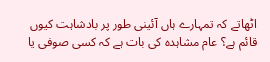اٹھاتے کہ تمہارے ہاں آئینی طور پر بادشاہت کیوں قائم ہے؟ عام مشاہدہ کی بات ہے کہ کسی صوفی یا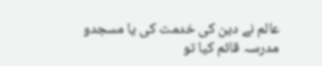عالم نے دین کی خدمت کی یا مسجدو مدرسہ قائم کیا تو